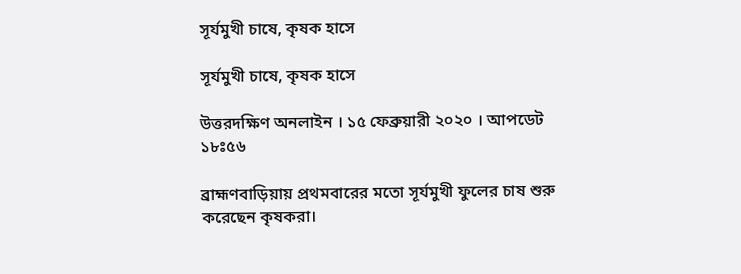সূর্যমুখী চাষে, কৃষক হাসে

সূর্যমুখী চাষে, কৃষক হাসে

উত্তরদক্ষিণ অনলাইন । ১৫ ফেব্রুয়ারী ২০২০ । আপডেট ১৮ঃ৫৬

ব্রাহ্মণবাড়িয়ায় প্রথমবারের মতো সূর্যমুখী ফুলের চাষ শুরু করেছেন কৃষকরা।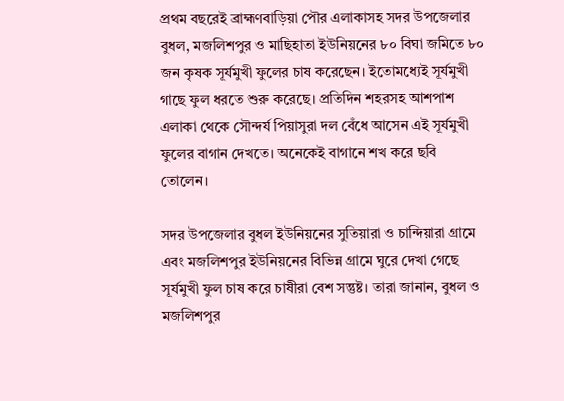প্রথম বছরেই ব্রাহ্মণবাড়িয়া পৌর এলাকাসহ সদর উপজেলার বুধল, মজলিশপুর ও মাছিহাতা ইউনিয়নের ৮০ বিঘা জমিতে ৮০ জন কৃষক সূর্যমুখী ফুলের চাষ করেছেন। ইতোমধ্যেই সূর্যমুখী গাছে ফুল ধরতে শুরু করেছে। প্রতিদিন শহরসহ আশপাশ এলাকা থেকে সৌন্দর্য পিয়াসুরা দল বেঁধে আসেন এই সূর্যমুখী ফুলের বাগান দেখতে। অনেকেই বাগানে শখ করে ছবি তোলেন।

সদর উপজেলার বুধল ইউনিয়নের সুতিয়ারা ও চান্দিয়ারা গ্রামে এবং মজলিশপুর ইউনিয়নের বিভিন্ন গ্রামে ঘুরে দেখা গেছে সূর্যমুখী ফুল চাষ করে চাষীরা বেশ সন্তুষ্ট। তারা জানান, বুধল ও মজলিশপুর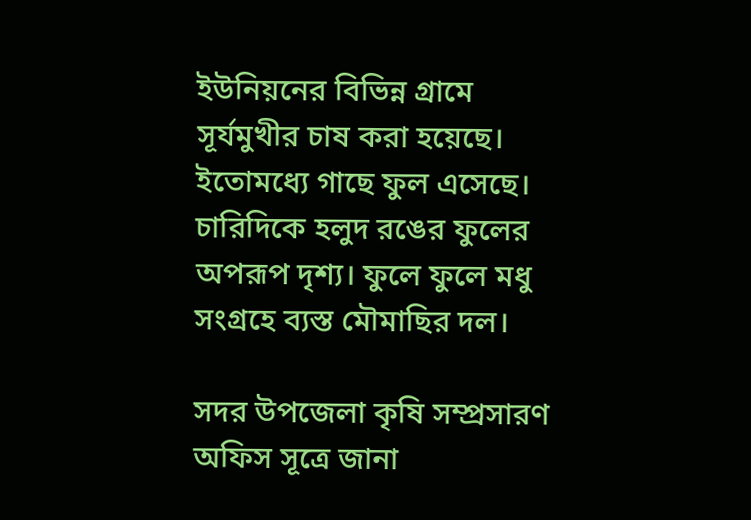ইউনিয়নের বিভিন্ন গ্রামে সূর্যমুখীর চাষ করা হয়েছে। ইতোমধ্যে গাছে ফুল এসেছে। চারিদিকে হলুদ রঙের ফুলের অপরূপ দৃশ‌্য। ফুলে ফুলে মধু সংগ্রহে ব‌্যস্ত মৌমাছির দল।

সদর উপজেলা কৃষি সম্প্রসারণ অফিস সূত্রে জানা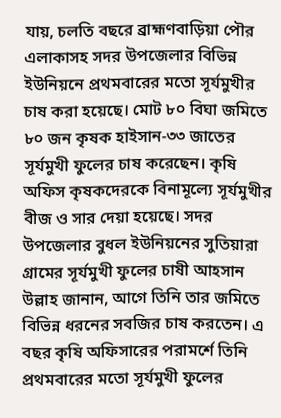যায়, চলতি বছরে ব্রাহ্মণবাড়িয়া পৌর এলাকাসহ সদর উপজেলার বিভিন্ন ইউনিয়নে প্রথমবারের মতো সূর্যমুখীর চাষ করা হয়েছে। মোট ৮০ বিঘা জমিতে ৮০ জন কৃষক হাইসান-৩৩ জাতের সূর্যমুখী ফুলের চাষ করেছেন। কৃষি অফিস কৃষকদেরকে বিনামূল্যে সূর্যমুখীর বীজ ও সার দেয়া হয়েছে। সদর উপজেলার বুধল ইউনিয়নের সুতিয়ারা গ্রামের সূর্যমুখী ফুলের চাষী আহসান উল্লাহ জানান, আগে তিনি তার জমিতে বিভিন্ন ধরনের সবজির চাষ করতেন। এ বছর কৃষি অফিসারের পরামর্শে তিনি প্রথমবারের মতো সূর্যমুখী ফুলের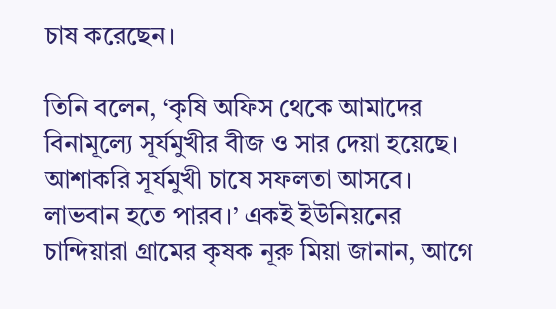চাষ করেছেন।

তিনি বলেন, ‘কৃষি অফিস থেকে আমাদের বিনামূল্যে সূর্যমুখীর বীজ ও সার দেয়া হয়েছে। আশাকরি সূর্যমুখী চাষে সফলতা আসবে। লাভবান হতে পারব।’ একই ইউনিয়নের চান্দিয়ারা গ্রামের কৃষক নূরু মিয়া জানান, আগে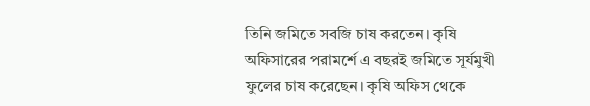তিনি জমিতে সবজি চাষ করতেন। কৃষি অফিসারের পরামর্শে এ বছরই জমিতে সূর্যমুখী ফুলের চাষ করেছেন। কৃষি অফিস থেকে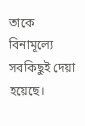তাকে বিনামূল্যে সবকিছুই দেয়া হয়েছে।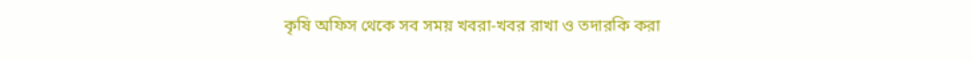কৃষি অফিস থেকে সব সময় খবরা-খবর রাখা ও তদারকি করা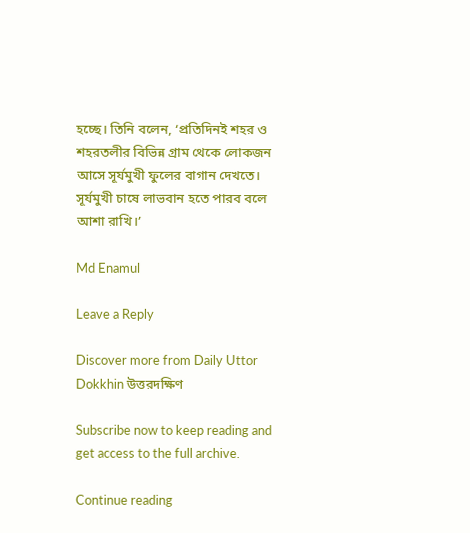হচ্ছে। তিনি বলেন, ‘প্রতিদিনই শহর ও শহরতলীর বিভিন্ন গ্রাম থেকে লোকজন আসে সূর্যমুখী ফুলের বাগান দেখতে। সূর্যমুখী চাষে লাভবান হতে পারব বলে আশা রাখি।’

Md Enamul

Leave a Reply

Discover more from Daily Uttor Dokkhin উত্তরদক্ষিণ

Subscribe now to keep reading and get access to the full archive.

Continue reading